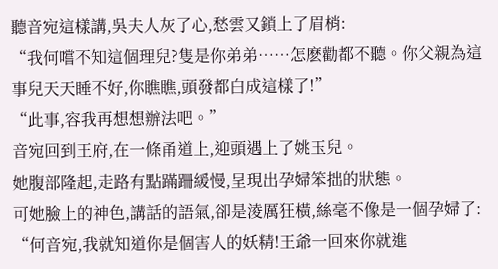聽音宛這樣講,吳夫人灰了心,愁雲又鎖上了眉梢:
“我何嚐不知這個理兒?隻是你弟弟……怎麽勸都不聽。你父親為這事兒天天睡不好,你瞧瞧,頭發都白成這樣了!”
“此事,容我再想想辦法吧。”
音宛回到王府,在一條甬道上,迎頭遇上了姚玉兒。
她腹部隆起,走路有點蹣跚緩慢,呈現出孕婦笨拙的狀態。
可她臉上的神色,講話的語氣,卻是淩厲狂橫,絲毫不像是一個孕婦了:
“何音宛,我就知道你是個害人的妖精!王爺一回來你就進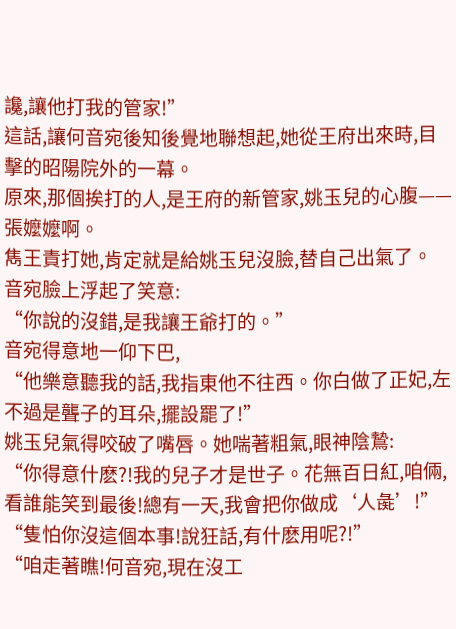讒,讓他打我的管家!”
這話,讓何音宛後知後覺地聯想起,她從王府出來時,目擊的昭陽院外的一幕。
原來,那個挨打的人,是王府的新管家,姚玉兒的心腹——張嬤嬤啊。
雋王責打她,肯定就是給姚玉兒沒臉,替自己出氣了。
音宛臉上浮起了笑意:
“你說的沒錯,是我讓王爺打的。”
音宛得意地一仰下巴,
“他樂意聽我的話,我指東他不往西。你白做了正妃,左不過是聾子的耳朵,擺設罷了!”
姚玉兒氣得咬破了嘴唇。她喘著粗氣,眼神陰鷙:
“你得意什麽?!我的兒子才是世子。花無百日紅,咱倆,看誰能笑到最後!總有一天,我會把你做成‘人彘’!”
“隻怕你沒這個本事!說狂話,有什麽用呢?!”
“咱走著瞧!何音宛,現在沒工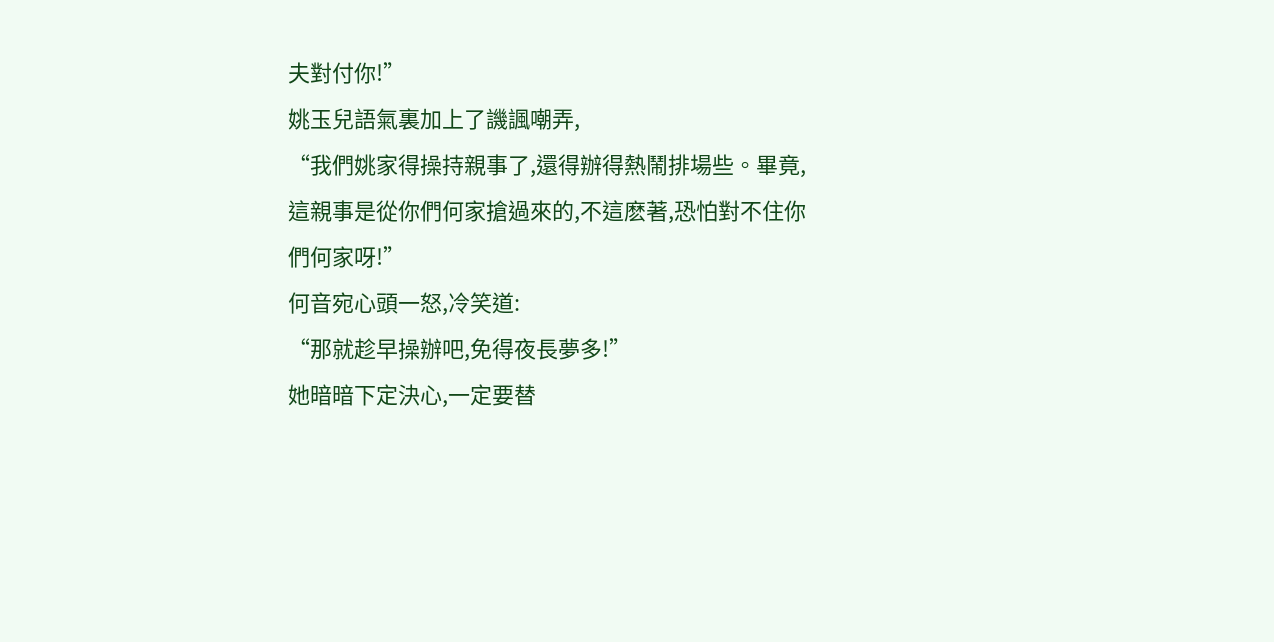夫對付你!”
姚玉兒語氣裏加上了譏諷嘲弄,
“我們姚家得操持親事了,還得辦得熱鬧排場些。畢竟,這親事是從你們何家搶過來的,不這麽著,恐怕對不住你們何家呀!”
何音宛心頭一怒,冷笑道:
“那就趁早操辦吧,免得夜長夢多!”
她暗暗下定決心,一定要替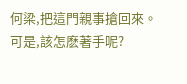何梁,把這門親事搶回來。
可是,該怎麽著手呢?